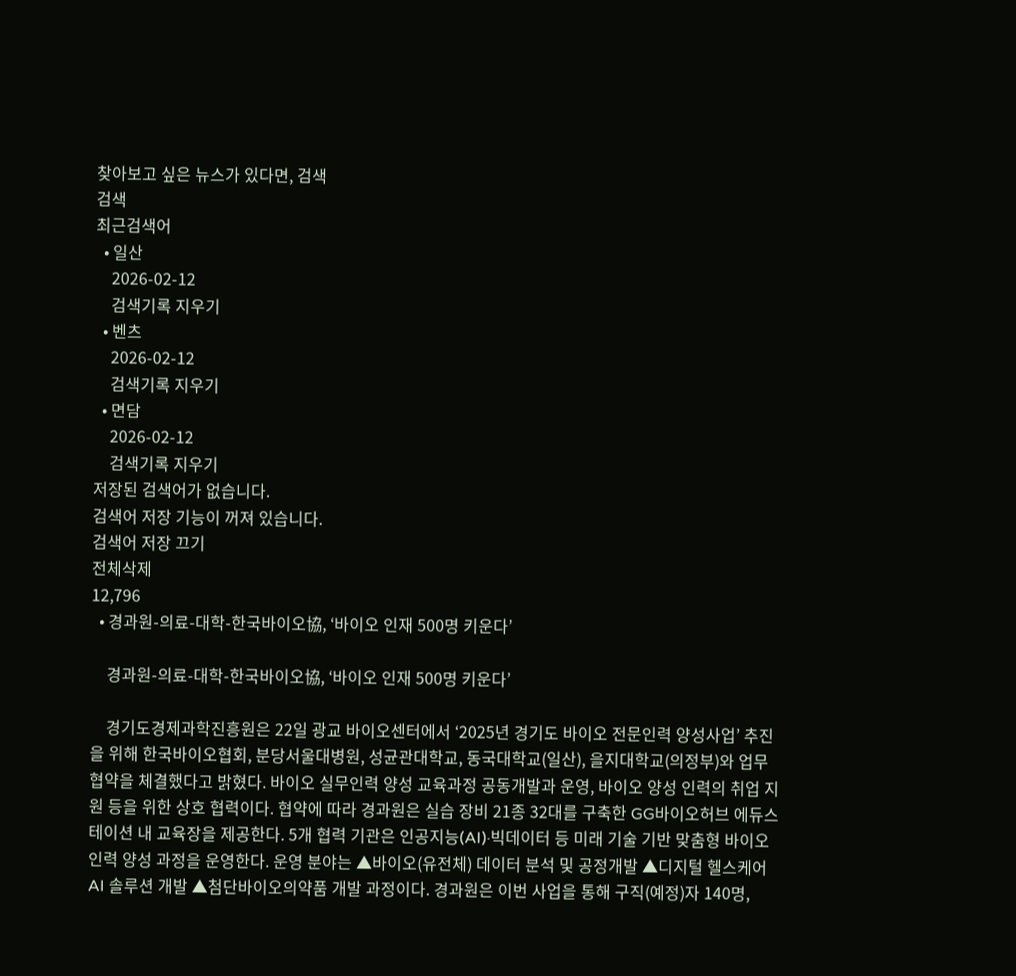찾아보고 싶은 뉴스가 있다면, 검색
검색
최근검색어
  • 일산
    2026-02-12
    검색기록 지우기
  • 벤츠
    2026-02-12
    검색기록 지우기
  • 면담
    2026-02-12
    검색기록 지우기
저장된 검색어가 없습니다.
검색어 저장 기능이 꺼져 있습니다.
검색어 저장 끄기
전체삭제
12,796
  • 경과원-의료-대학-한국바이오協, ‘바이오 인재 500명 키운다’

    경과원-의료-대학-한국바이오協, ‘바이오 인재 500명 키운다’

    경기도경제과학진흥원은 22일 광교 바이오센터에서 ‘2025년 경기도 바이오 전문인력 양성사업’ 추진을 위해 한국바이오협회, 분당서울대병원, 성균관대학교, 동국대학교(일산), 을지대학교(의정부)와 업무협약을 체결했다고 밝혔다. 바이오 실무인력 양성 교육과정 공동개발과 운영, 바이오 양성 인력의 취업 지원 등을 위한 상호 협력이다. 협약에 따라 경과원은 실습 장비 21종 32대를 구축한 GG바이오허브 에듀스테이션 내 교육장을 제공한다. 5개 협력 기관은 인공지능(AI)·빅데이터 등 미래 기술 기반 맞춤형 바이오 인력 양성 과정을 운영한다. 운영 분야는 ▲바이오(유전체) 데이터 분석 및 공정개발 ▲디지털 헬스케어 AI 솔루션 개발 ▲첨단바이오의약품 개발 과정이다. 경과원은 이번 사업을 통해 구직(예정)자 140명,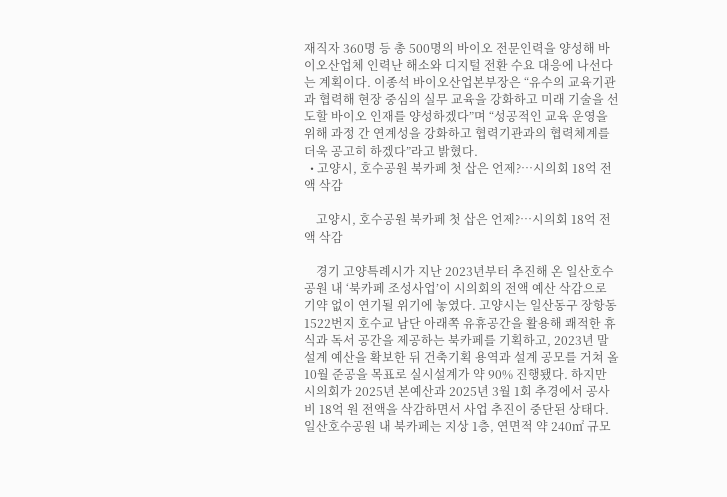재직자 360명 등 총 500명의 바이오 전문인력을 양성해 바이오산업체 인력난 해소와 디지털 전환 수요 대응에 나선다는 계획이다. 이종석 바이오산업본부장은 “유수의 교육기관과 협력해 현장 중심의 실무 교육을 강화하고 미래 기술을 선도할 바이오 인재를 양성하겠다”며 “성공적인 교육 운영을 위해 과정 간 연계성을 강화하고 협력기관과의 협력체계를 더욱 공고히 하겠다”라고 밝혔다.
  • 고양시, 호수공원 북카페 첫 삽은 언제?…시의회 18억 전액 삭감

    고양시, 호수공원 북카페 첫 삽은 언제?…시의회 18억 전액 삭감

    경기 고양특례시가 지난 2023년부터 추진해 온 일산호수공원 내 ‘북카페 조성사업’이 시의회의 전액 예산 삭감으로 기약 없이 연기될 위기에 놓였다. 고양시는 일산동구 장항동 1522번지 호수교 남단 아래쪽 유휴공간을 활용해 쾌적한 휴식과 독서 공간을 제공하는 북카페를 기획하고, 2023년 말 설계 예산을 확보한 뒤 건축기획 용역과 설계 공모를 거쳐 올 10월 준공을 목표로 실시설계가 약 90% 진행됐다. 하지만 시의회가 2025년 본예산과 2025년 3월 1회 추경에서 공사비 18억 원 전액을 삭감하면서 사업 추진이 중단된 상태다. 일산호수공원 내 북카페는 지상 1층, 연면적 약 240㎡ 규모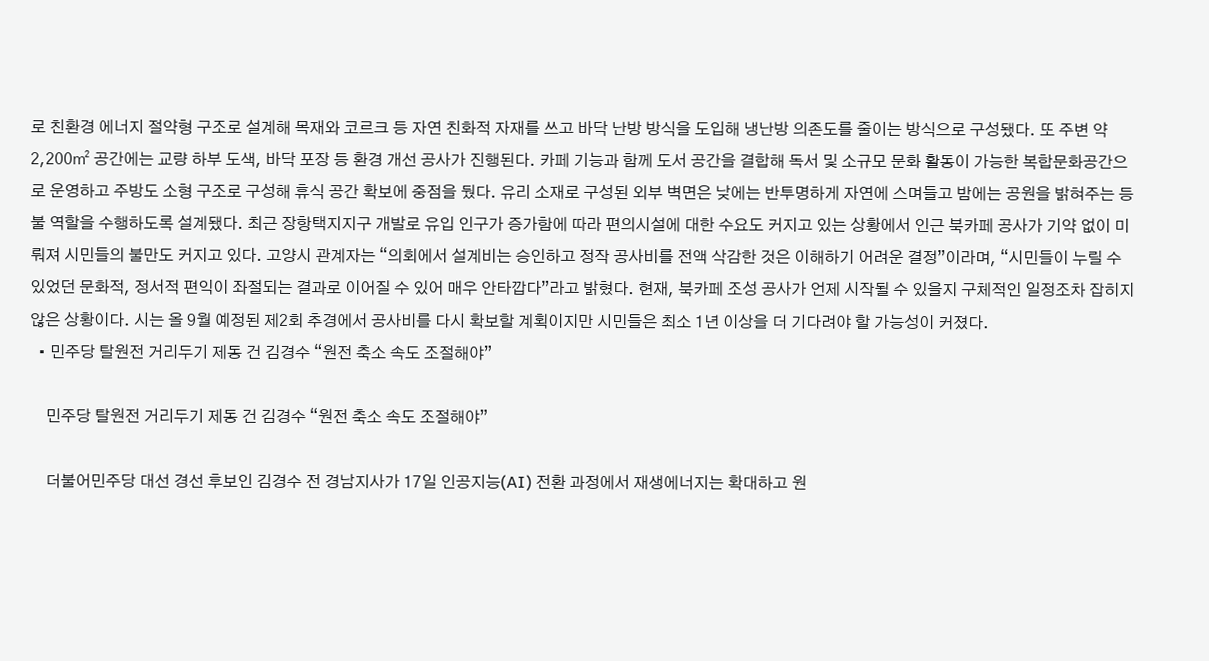로 친환경 에너지 절약형 구조로 설계해 목재와 코르크 등 자연 친화적 자재를 쓰고 바닥 난방 방식을 도입해 냉난방 의존도를 줄이는 방식으로 구성됐다. 또 주변 약 2,200㎡ 공간에는 교량 하부 도색, 바닥 포장 등 환경 개선 공사가 진행된다. 카페 기능과 함께 도서 공간을 결합해 독서 및 소규모 문화 활동이 가능한 복합문화공간으로 운영하고 주방도 소형 구조로 구성해 휴식 공간 확보에 중점을 뒀다. 유리 소재로 구성된 외부 벽면은 낮에는 반투명하게 자연에 스며들고 밤에는 공원을 밝혀주는 등불 역할을 수행하도록 설계됐다. 최근 장항택지지구 개발로 유입 인구가 증가함에 따라 편의시설에 대한 수요도 커지고 있는 상황에서 인근 북카페 공사가 기약 없이 미뤄져 시민들의 불만도 커지고 있다. 고양시 관계자는 “의회에서 설계비는 승인하고 정작 공사비를 전액 삭감한 것은 이해하기 어려운 결정”이라며, “시민들이 누릴 수 있었던 문화적, 정서적 편익이 좌절되는 결과로 이어질 수 있어 매우 안타깝다”라고 밝혔다. 현재, 북카페 조성 공사가 언제 시작될 수 있을지 구체적인 일정조차 잡히지 않은 상황이다. 시는 올 9월 예정된 제2회 추경에서 공사비를 다시 확보할 계획이지만 시민들은 최소 1년 이상을 더 기다려야 할 가능성이 커졌다.
  • 민주당 탈원전 거리두기 제동 건 김경수 “원전 축소 속도 조절해야”

    민주당 탈원전 거리두기 제동 건 김경수 “원전 축소 속도 조절해야”

    더불어민주당 대선 경선 후보인 김경수 전 경남지사가 17일 인공지능(AI) 전환 과정에서 재생에너지는 확대하고 원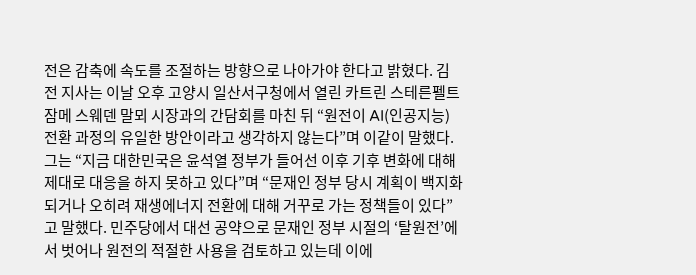전은 감축에 속도를 조절하는 방향으로 나아가야 한다고 밝혔다. 김 전 지사는 이날 오후 고양시 일산서구청에서 열린 카트린 스테른펠트 잠메 스웨덴 말뫼 시장과의 간담회를 마친 뒤 “원전이 AI(인공지능) 전환 과정의 유일한 방안이라고 생각하지 않는다”며 이같이 말했다. 그는 “지금 대한민국은 윤석열 정부가 들어선 이후 기후 변화에 대해 제대로 대응을 하지 못하고 있다”며 “문재인 정부 당시 계획이 백지화되거나 오히려 재생에너지 전환에 대해 거꾸로 가는 정책들이 있다”고 말했다. 민주당에서 대선 공약으로 문재인 정부 시절의 ‘탈원전’에서 벗어나 원전의 적절한 사용을 검토하고 있는데 이에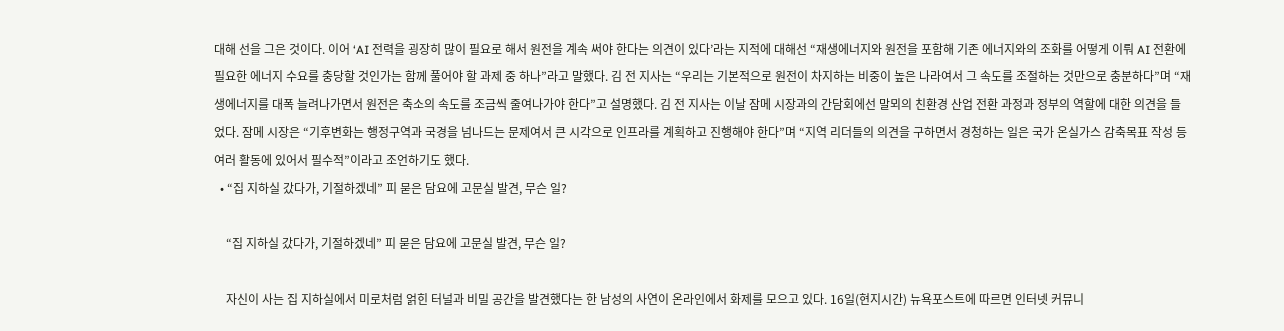대해 선을 그은 것이다. 이어 ‘AI 전력을 굉장히 많이 필요로 해서 원전을 계속 써야 한다는 의견이 있다’라는 지적에 대해선 “재생에너지와 원전을 포함해 기존 에너지와의 조화를 어떻게 이뤄 AI 전환에 필요한 에너지 수요를 충당할 것인가는 함께 풀어야 할 과제 중 하나”라고 말했다. 김 전 지사는 “우리는 기본적으로 원전이 차지하는 비중이 높은 나라여서 그 속도를 조절하는 것만으로 충분하다”며 “재생에너지를 대폭 늘려나가면서 원전은 축소의 속도를 조금씩 줄여나가야 한다”고 설명했다. 김 전 지사는 이날 잠메 시장과의 간담회에선 말뫼의 친환경 산업 전환 과정과 정부의 역할에 대한 의견을 들었다. 잠메 시장은 “기후변화는 행정구역과 국경을 넘나드는 문제여서 큰 시각으로 인프라를 계획하고 진행해야 한다”며 “지역 리더들의 의견을 구하면서 경청하는 일은 국가 온실가스 감축목표 작성 등 여러 활동에 있어서 필수적”이라고 조언하기도 했다.
  • “집 지하실 갔다가, 기절하겠네” 피 묻은 담요에 고문실 발견, 무슨 일?

    “집 지하실 갔다가, 기절하겠네” 피 묻은 담요에 고문실 발견, 무슨 일?

    자신이 사는 집 지하실에서 미로처럼 얽힌 터널과 비밀 공간을 발견했다는 한 남성의 사연이 온라인에서 화제를 모으고 있다. 16일(현지시간) 뉴욕포스트에 따르면 인터넷 커뮤니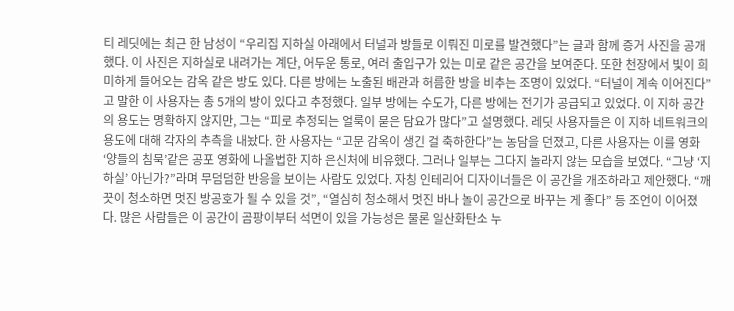티 레딧에는 최근 한 남성이 “우리집 지하실 아래에서 터널과 방들로 이뤄진 미로를 발견했다”는 글과 함께 증거 사진을 공개했다. 이 사진은 지하실로 내려가는 계단, 어두운 통로, 여러 출입구가 있는 미로 같은 공간을 보여준다. 또한 천장에서 빛이 희미하게 들어오는 감옥 같은 방도 있다. 다른 방에는 노출된 배관과 허름한 방을 비추는 조명이 있었다. “터널이 계속 이어진다”고 말한 이 사용자는 총 5개의 방이 있다고 추정했다. 일부 방에는 수도가, 다른 방에는 전기가 공급되고 있었다. 이 지하 공간의 용도는 명확하지 않지만, 그는 “피로 추정되는 얼룩이 묻은 담요가 많다”고 설명했다. 레딧 사용자들은 이 지하 네트워크의 용도에 대해 각자의 추측을 내놨다. 한 사용자는 “고문 감옥이 생긴 걸 축하한다”는 농담을 던졌고, 다른 사용자는 이를 영화 ‘양들의 침묵’같은 공포 영화에 나올법한 지하 은신처에 비유했다. 그러나 일부는 그다지 놀라지 않는 모습을 보였다. “그냥 ‘지하실’ 아닌가?”라며 무덤덤한 반응을 보이는 사람도 있었다. 자칭 인테리어 디자이너들은 이 공간을 개조하라고 제안했다. “깨끗이 청소하면 멋진 방공호가 될 수 있을 것”, “열심히 청소해서 멋진 바나 놀이 공간으로 바꾸는 게 좋다” 등 조언이 이어졌다. 많은 사람들은 이 공간이 곰팡이부터 석면이 있을 가능성은 물론 일산화탄소 누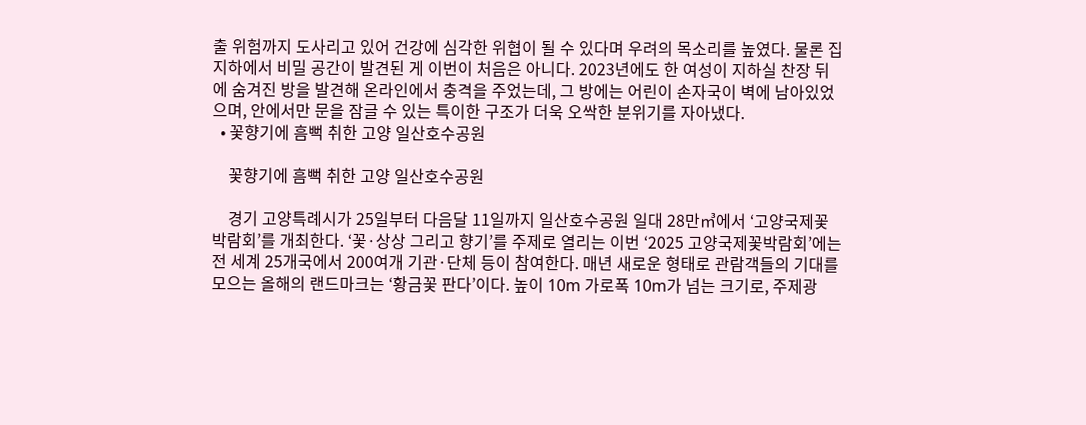출 위험까지 도사리고 있어 건강에 심각한 위협이 될 수 있다며 우려의 목소리를 높였다. 물론 집 지하에서 비밀 공간이 발견된 게 이번이 처음은 아니다. 2023년에도 한 여성이 지하실 찬장 뒤에 숨겨진 방을 발견해 온라인에서 충격을 주었는데, 그 방에는 어린이 손자국이 벽에 남아있었으며, 안에서만 문을 잠글 수 있는 특이한 구조가 더욱 오싹한 분위기를 자아냈다.
  • 꽃향기에 흠뻑 취한 고양 일산호수공원

    꽃향기에 흠뻑 취한 고양 일산호수공원

    경기 고양특례시가 25일부터 다음달 11일까지 일산호수공원 일대 28만㎥에서 ‘고양국제꽃박람회’를 개최한다. ‘꽃·상상 그리고 향기’를 주제로 열리는 이번 ‘2025 고양국제꽃박람회’에는 전 세계 25개국에서 200여개 기관·단체 등이 참여한다. 매년 새로운 형태로 관람객들의 기대를 모으는 올해의 랜드마크는 ‘황금꽃 판다’이다. 높이 10m 가로폭 10m가 넘는 크기로, 주제광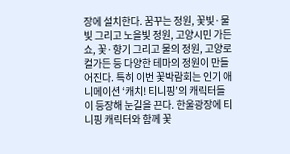장에 설치한다. 꿈꾸는 정원, 꽃빛·물빛 그리고 노을빛 정원, 고양시민 가든쇼, 꽃·향기 그리고 물의 정원, 고양로컬가든 등 다양한 테마의 정원이 만들어진다. 특히 이번 꽃박람회는 인기 애니메이션 ‘캐치! 티니핑’의 캐릭터들이 등장해 눈길을 끈다. 한울광장에 티니핑 캐릭터와 함께 꽃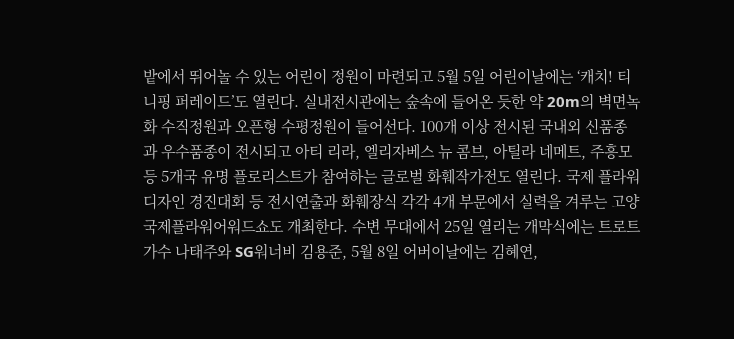밭에서 뛰어놀 수 있는 어린이 정원이 마련되고 5월 5일 어린이날에는 ‘캐치! 티니핑 퍼레이드’도 열린다. 실내전시관에는 숲속에 들어온 듯한 약 20m의 벽면녹화 수직정원과 오픈형 수평정원이 들어선다. 100개 이상 전시된 국내외 신품종과 우수품종이 전시되고 아티 리라, 엘리자베스 뉴 콤브, 아틸라 네메트, 주흥모 등 5개국 유명 플로리스트가 참여하는 글로벌 화훼작가전도 열린다. 국제 플라워 디자인 경진대회 등 전시연출과 화훼장식 각각 4개 부문에서 실력을 겨루는 고양국제플라워어워드쇼도 개최한다. 수변 무대에서 25일 열리는 개막식에는 트로트 가수 나태주와 SG워너비 김용준, 5월 8일 어버이날에는 김혜연,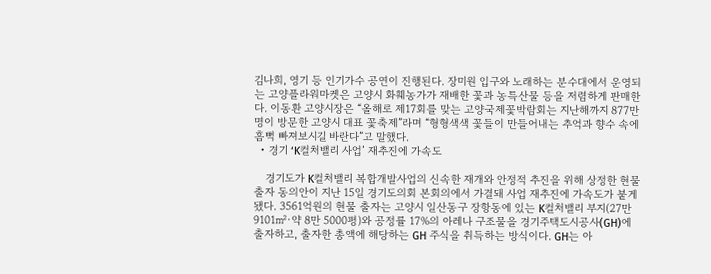김나희, 영기 등 인기가수 공연이 진행된다. 장미원 입구와 노래하는 분수대에서 운영되는 고양플라워마켓은 고양시 화훼농가가 재배한 꽃과 농특산물 등을 저렴하게 판매한다. 이동환 고양시장은 “올해로 제17회를 맞는 고양국제꽃박람회는 지난해까지 877만명이 방문한 고양시 대표 꽃축제”라며 “형형색색 꽃들이 만들어내는 추억과 향수 속에 흠뻑 빠져보시길 바란다”고 말했다.
  • 경기 ‘K컬처밸리 사업’ 재추진에 가속도

    경기도가 K컬처밸리 복합개발사업의 신속한 재개와 안정적 추진을 위해 상정한 현물출자 동의안이 지난 15일 경기도의회 본회의에서 가결돼 사업 재추진에 가속도가 붙게 됐다. 3561억원의 현물 출자는 고양시 일산동구 장항동에 있는 K컬처밸리 부지(27만 9101㎡·약 8만 5000평)와 공정률 17%의 아레나 구조물을 경기주택도시공사(GH)에 출자하고, 출자한 총액에 해당하는 GH 주식을 취득하는 방식이다. GH는 아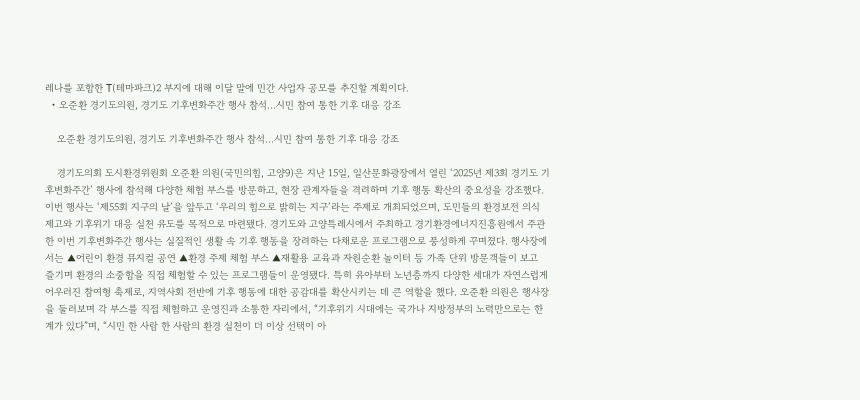레나를 포함한 T(테마파크)2 부지에 대해 이달 말에 민간 사업자 공모를 추진할 계획이다.
  • 오준환 경기도의원, 경기도 기후변화주간 행사 참석...시민 참여 통한 기후 대응 강조

    오준환 경기도의원, 경기도 기후변화주간 행사 참석...시민 참여 통한 기후 대응 강조

    경기도의회 도시환경위원회 오준환 의원(국민의힘, 고양9)은 지난 15일, 일산문화광장에서 열린 ‘2025년 제3회 경기도 기후변화주간’ 행사에 참석해 다양한 체험 부스를 방문하고, 현장 관계자들을 격려하며 기후 행동 확산의 중요성을 강조했다. 이번 행사는 ‘제55회 지구의 날’을 앞두고 ‘우리의 힘으로 밝히는 지구’라는 주제로 개최되었으며, 도민들의 환경보전 의식 제고와 기후위기 대응 실천 유도를 목적으로 마련됐다. 경기도와 고양특례시에서 주최하고 경기환경에너지진흥원에서 주관한 이번 기후변화주간 행사는 실질적인 생활 속 기후 행동을 장려하는 다채로운 프로그램으로 풍성하게 꾸며졌다. 행사장에서는 ▲어린이 환경 뮤지컬 공연 ▲환경 주제 체험 부스 ▲재활용 교육과 자원순환 놀이터 등 가족 단위 방문객들이 보고 즐기며 환경의 소중함을 직접 체험할 수 있는 프로그램들이 운영됐다. 특히 유아부터 노년층까지 다양한 세대가 자연스럽게 어우러진 참여형 축제로, 지역사회 전반에 기후 행동에 대한 공감대를 확산시키는 데 큰 역할을 했다. 오준환 의원은 행사장을 둘러보며 각 부스를 직접 체험하고 운영진과 소통한 자리에서, “기후위기 시대에는 국가나 지방정부의 노력만으로는 한계가 있다”며, “시민 한 사람 한 사람의 환경 실천이 더 이상 선택이 아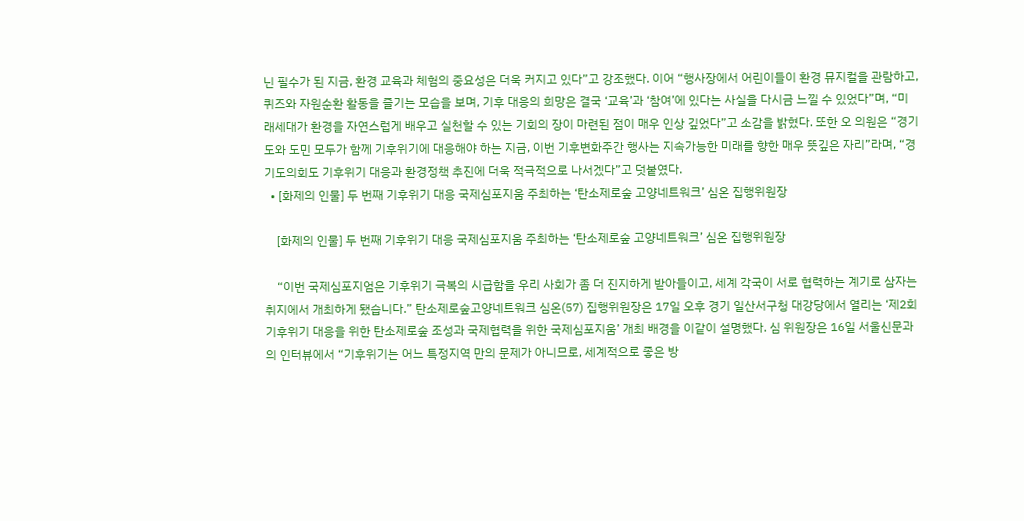닌 필수가 된 지금, 환경 교육과 체험의 중요성은 더욱 커지고 있다”고 강조했다. 이어 “행사장에서 어린이들이 환경 뮤지컬을 관람하고, 퀴즈와 자원순환 활동을 즐기는 모습을 보며, 기후 대응의 희망은 결국 ‘교육’과 ‘참여’에 있다는 사실을 다시금 느낄 수 있었다”며, “미래세대가 환경을 자연스럽게 배우고 실천할 수 있는 기회의 장이 마련된 점이 매우 인상 깊었다”고 소감을 밝혔다. 또한 오 의원은 “경기도와 도민 모두가 함께 기후위기에 대응해야 하는 지금, 이번 기후변화주간 행사는 지속가능한 미래를 향한 매우 뜻깊은 자리”라며, “경기도의회도 기후위기 대응과 환경정책 추진에 더욱 적극적으로 나서겠다”고 덧붙였다.
  • [화제의 인물] 두 번째 기후위기 대응 국제심포지움 주최하는 ‘탄소제로숲 고양네트워크’ 심온 집행위원장

    [화제의 인물] 두 번째 기후위기 대응 국제심포지움 주최하는 ‘탄소제로숲 고양네트워크’ 심온 집행위원장

    “이번 국제심포지엄은 기후위기 극복의 시급함을 우리 사회가 좀 더 진지하게 받아들이고, 세계 각국이 서로 협력하는 계기로 삼자는 취지에서 개최하게 됐습니다.” 탄소제로숲고양네트워크 심온(57) 집행위원장은 17일 오후 경기 일산서구청 대강당에서 열리는 ‘제2회 기후위기 대응을 위한 탄소제로숲 조성과 국제협력을 위한 국제심포지움’ 개최 배경을 이같이 설명했다. 심 위원장은 16일 서울신문과의 인터뷰에서 “기후위기는 어느 특정지역 만의 문제가 아니므로, 세계적으로 좋은 방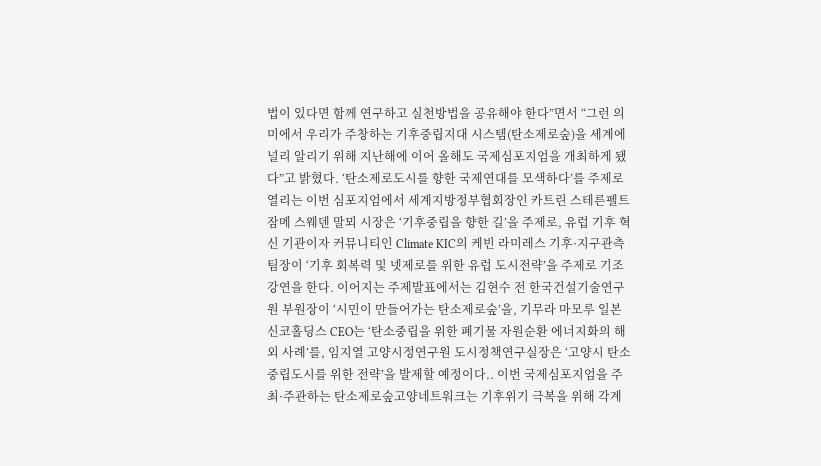법이 있다면 함께 연구하고 실천방법을 공유해야 한다”면서 “그런 의미에서 우리가 주창하는 기후중립지대 시스템(탄소제로숲)을 세계에 널리 알리기 위해 지난해에 이어 올해도 국제심포지엄을 개최하게 됐다”고 밝혔다. ‘탄소제로도시를 향한 국제연대를 모색하다’를 주제로 열리는 이번 심포지엄에서 세계지방정부협회장인 카트린 스테른펠트 잠메 스웨덴 말뫼 시장은 ‘기후중립을 향한 길’을 주제로, 유럽 기후 혁신 기관이자 커뮤니티인 Climate KIC의 케빈 라미레스 기후·지구관측팀장이 ‘기후 회복력 및 넷제로를 위한 유럽 도시전략’을 주제로 기조강연을 한다. 이어지는 주제발표에서는 김현수 전 한국건설기술연구원 부원장이 ‘시민이 만들어가는 탄소제로숲’을, 기무라 마모루 일본 신코홀딩스 CEO는 ‘탄소중립을 위한 폐기물 자원순환 에너지화의 해외 사례’를, 임지열 고양시정연구원 도시정책연구실장은 ‘고양시 탄소중립도시를 위한 전략’을 발제할 예정이다.. 이번 국제심포지엄을 주최·주관하는 탄소제로숲고양네트워크는 기후위기 극복을 위해 각계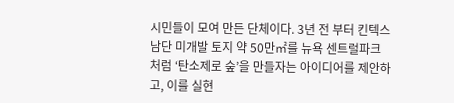시민들이 모여 만든 단체이다. 3년 전 부터 킨텍스 남단 미개발 토지 약 50만㎡를 뉴욕 센트럴파크 처럼 ‘탄소제로 숲’을 만들자는 아이디어를 제안하고, 이를 실현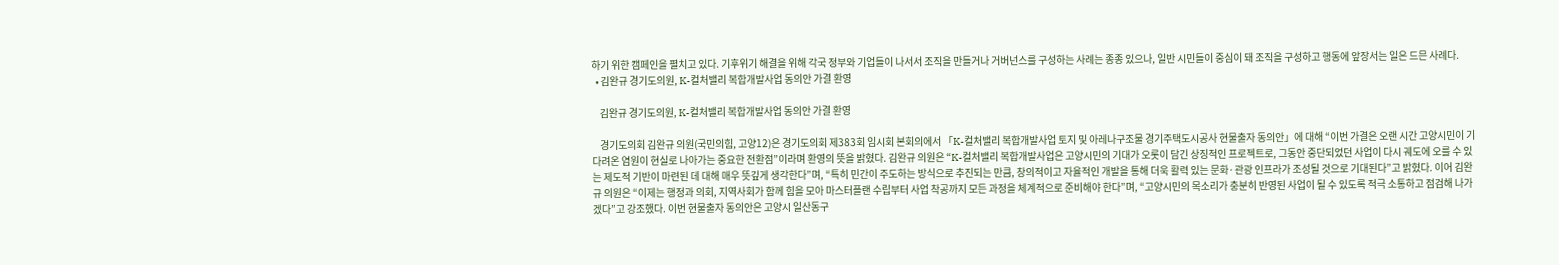하기 위한 캠페인을 펼치고 있다. 기후위기 해결을 위해 각국 정부와 기업들이 나서서 조직을 만들거나 거버넌스를 구성하는 사례는 종종 있으나, 일반 시민들이 중심이 돼 조직을 구성하고 행동에 앞장서는 일은 드믄 사례다.
  • 김완규 경기도의원, K-컬처밸리 복합개발사업 동의안 가결 환영

    김완규 경기도의원, K-컬처밸리 복합개발사업 동의안 가결 환영

    경기도의회 김완규 의원(국민의힘, 고양12)은 경기도의회 제383회 임시회 본회의에서 「K-컬처밸리 복합개발사업 토지 및 아레나구조물 경기주택도시공사 현물출자 동의안」에 대해 “이번 가결은 오랜 시간 고양시민이 기다려온 염원이 현실로 나아가는 중요한 전환점”이라며 환영의 뜻을 밝혔다. 김완규 의원은 “K-컬처밸리 복합개발사업은 고양시민의 기대가 오롯이 담긴 상징적인 프로젝트로, 그동안 중단되었던 사업이 다시 궤도에 오를 수 있는 제도적 기반이 마련된 데 대해 매우 뜻깊게 생각한다”며, “특히 민간이 주도하는 방식으로 추진되는 만큼, 창의적이고 자율적인 개발을 통해 더욱 활력 있는 문화·관광 인프라가 조성될 것으로 기대된다”고 밝혔다. 이어 김완규 의원은 “이제는 행정과 의회, 지역사회가 함께 힘을 모아 마스터플랜 수립부터 사업 착공까지 모든 과정을 체계적으로 준비해야 한다”며, “고양시민의 목소리가 충분히 반영된 사업이 될 수 있도록 적극 소통하고 점검해 나가겠다”고 강조했다. 이번 현물출자 동의안은 고양시 일산동구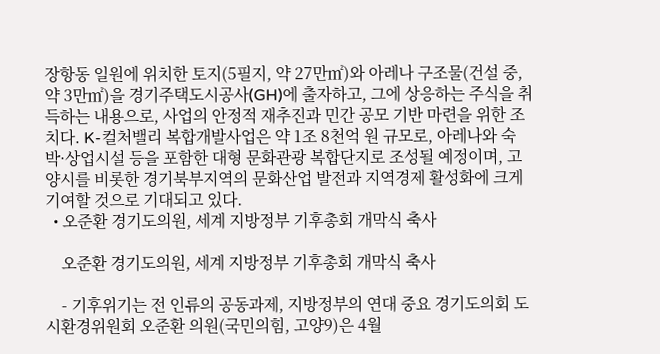장항동 일원에 위치한 토지(5필지, 약 27만㎡)와 아레나 구조물(건설 중, 약 3만㎡)을 경기주택도시공사(GH)에 출자하고, 그에 상응하는 주식을 취득하는 내용으로, 사업의 안정적 재추진과 민간 공모 기반 마련을 위한 조치다. K-컬처밸리 복합개발사업은 약 1조 8천억 원 규모로, 아레나와 숙박·상업시설 등을 포함한 대형 문화관광 복합단지로 조성될 예정이며, 고양시를 비롯한 경기북부지역의 문화산업 발전과 지역경제 활성화에 크게 기여할 것으로 기대되고 있다.
  • 오준환 경기도의원, 세계 지방정부 기후총회 개막식 축사

    오준환 경기도의원, 세계 지방정부 기후총회 개막식 축사

    - 기후위기는 전 인류의 공동과제, 지방정부의 연대 중요 경기도의회 도시환경위원회 오준환 의원(국민의힘, 고양9)은 4월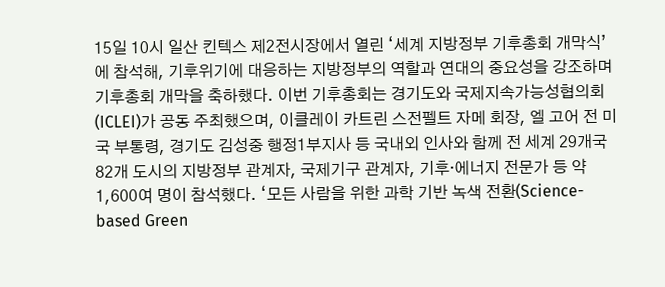15일 10시 일산 킨텍스 제2전시장에서 열린 ‘세계 지방정부 기후총회 개막식’에 참석해, 기후위기에 대응하는 지방정부의 역할과 연대의 중요성을 강조하며 기후총회 개막을 축하했다. 이번 기후총회는 경기도와 국제지속가능성협의회(ICLEI)가 공동 주최했으며, 이클레이 카트린 스전펠트 자메 회장, 엘 고어 전 미국 부통령, 경기도 김성중 행정1부지사 등 국내외 인사와 함께 전 세계 29개국 82개 도시의 지방정부 관계자, 국제기구 관계자, 기후·에너지 전문가 등 약 1,600여 명이 참석했다. ‘모든 사람을 위한 과학 기반 녹색 전환(Science-based Green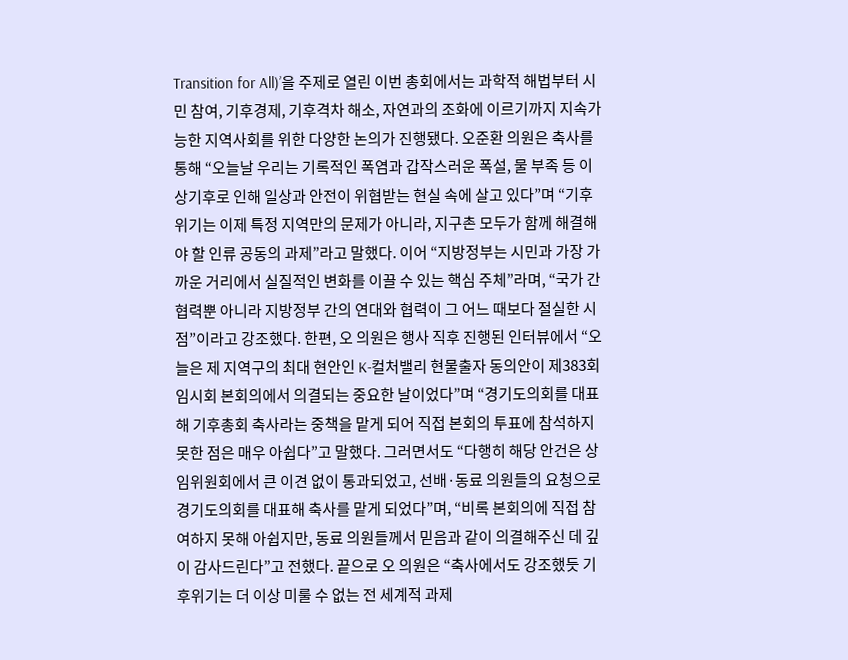Transition for All)’을 주제로 열린 이번 총회에서는 과학적 해법부터 시민 참여, 기후경제, 기후격차 해소, 자연과의 조화에 이르기까지 지속가능한 지역사회를 위한 다양한 논의가 진행됐다. 오준환 의원은 축사를 통해 “오늘날 우리는 기록적인 폭염과 갑작스러운 폭설, 물 부족 등 이상기후로 인해 일상과 안전이 위협받는 현실 속에 살고 있다”며 “기후위기는 이제 특정 지역만의 문제가 아니라, 지구촌 모두가 함께 해결해야 할 인류 공동의 과제”라고 말했다. 이어 “지방정부는 시민과 가장 가까운 거리에서 실질적인 변화를 이끌 수 있는 핵심 주체”라며, “국가 간 협력뿐 아니라 지방정부 간의 연대와 협력이 그 어느 때보다 절실한 시점”이라고 강조했다. 한편, 오 의원은 행사 직후 진행된 인터뷰에서 “오늘은 제 지역구의 최대 현안인 K-컬처밸리 현물출자 동의안이 제383회 임시회 본회의에서 의결되는 중요한 날이었다”며 “경기도의회를 대표해 기후총회 축사라는 중책을 맡게 되어 직접 본회의 투표에 참석하지 못한 점은 매우 아쉽다”고 말했다. 그러면서도 “다행히 해당 안건은 상임위원회에서 큰 이견 없이 통과되었고, 선배·동료 의원들의 요청으로 경기도의회를 대표해 축사를 맡게 되었다”며, “비록 본회의에 직접 참여하지 못해 아쉽지만, 동료 의원들께서 믿음과 같이 의결해주신 데 깊이 감사드린다”고 전했다. 끝으로 오 의원은 “축사에서도 강조했듯 기후위기는 더 이상 미룰 수 없는 전 세계적 과제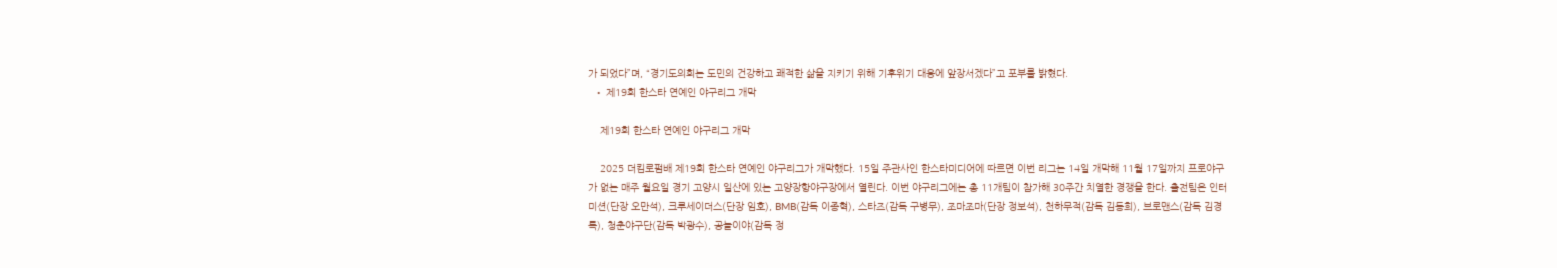가 되었다”며, “경기도의회는 도민의 건강하고 쾌적한 삶을 지키기 위해 기후위기 대응에 앞장서겠다”고 포부를 밝혔다.
  • 제19회 한스타 연예인 야구리그 개막

    제19회 한스타 연예인 야구리그 개막

    2025 더킴로펌배 제19회 한스타 연예인 야구리그가 개막했다. 15일 주관사인 한스타미디어에 따르면 이번 리그는 14일 개막해 11월 17일까지 프로야구가 없는 매주 월요일 경기 고양시 일산에 있는 고양장항야구장에서 열린다. 이번 야구리그에는 총 11개팀이 참가해 30주간 치열한 경쟁을 한다. 출전팀은 인터미션(단장 오만석), 크루세이더스(단장 임호), BMB(감독 이종혁), 스타즈(감독 구병무), 조마조마(단장 정보석), 천하무적(감독 김동희), 브로맨스(감독 김경록), 청춘야구단(감독 박광수), 공놀이야(감독 정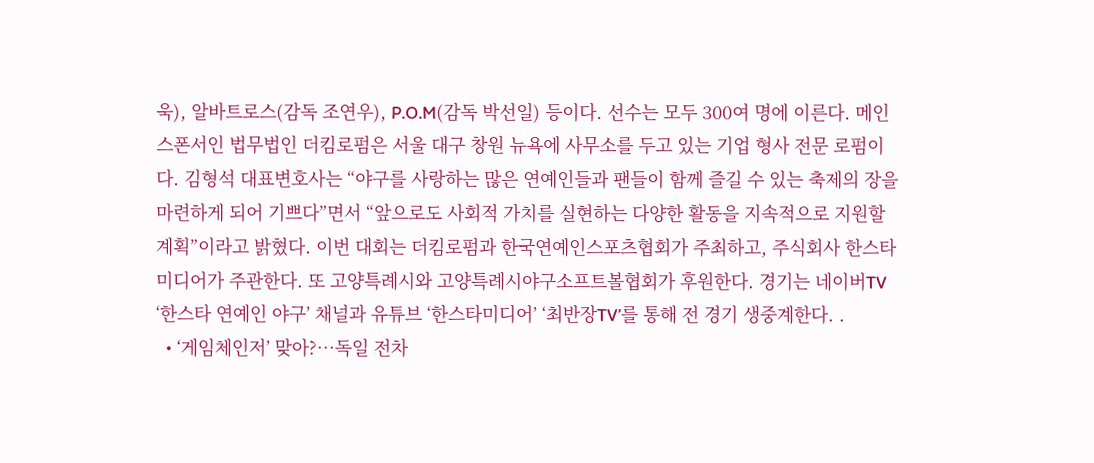욱), 알바트로스(감독 조연우), P.O.M(감독 박선일) 등이다. 선수는 모두 300여 명에 이른다. 메인 스폰서인 법무법인 더킴로펌은 서울 대구 창원 뉴욕에 사무소를 두고 있는 기업 형사 전문 로펌이다. 김형석 대표변호사는 “야구를 사랑하는 많은 연예인들과 팬들이 함께 즐길 수 있는 축제의 장을 마련하게 되어 기쁘다”면서 “앞으로도 사회적 가치를 실현하는 다양한 활동을 지속적으로 지원할 계획”이라고 밝혔다. 이번 대회는 더킴로펌과 한국연예인스포츠협회가 주최하고, 주식회사 한스타미디어가 주관한다. 또 고양특례시와 고양특례시야구소프트볼협회가 후원한다. 경기는 네이버TV ‘한스타 연예인 야구’ 채널과 유튜브 ‘한스타미디어’ ‘최반장TV’를 통해 전 경기 생중계한다. .
  • ‘게임체인저’ 맞아?…독일 전차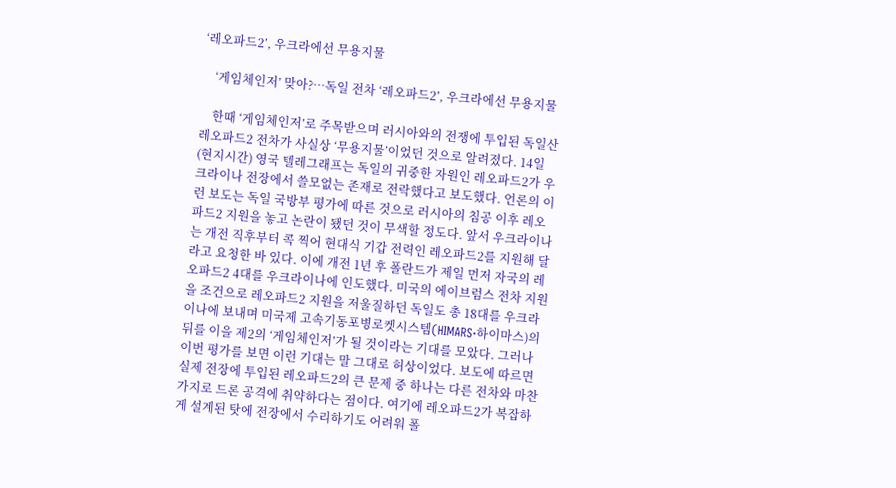‘레오파드2’, 우크라에선 무용지물

    ‘게임체인저’ 맞아?…독일 전차 ‘레오파드2’, 우크라에선 무용지물

    한때 ‘게임체인저’로 주목받으며 러시아와의 전쟁에 투입된 독일산 레오파드2 전차가 사실상 ‘무용지물’이었던 것으로 알려졌다. 14일(현지시간) 영국 텔레그래프는 독일의 귀중한 자원인 레오파드2가 우크라이나 전장에서 쓸모없는 존재로 전락했다고 보도했다. 언론의 이런 보도는 독일 국방부 평가에 따른 것으로 러시아의 침공 이후 레오파드2 지원을 놓고 논란이 됐던 것이 무색할 정도다. 앞서 우크라이나는 개전 직후부터 콕 찍어 현대식 기갑 전력인 레오파드2를 지원해 달라고 요청한 바 있다. 이에 개전 1년 후 폴란드가 제일 먼저 자국의 레오파드2 4대를 우크라이나에 인도했다. 미국의 에이브럼스 전차 지원을 조건으로 레오파드2 지원을 저울질하던 독일도 총 18대를 우크라이나에 보내며 미국제 고속기동포병로켓시스템(HIMARS·하이마스)의 뒤를 이을 제2의 ‘게임체인저’가 될 것이라는 기대를 모았다. 그러나 이번 평가를 보면 이런 기대는 말 그대로 허상이었다. 보도에 따르면 실제 전장에 투입된 레오파드2의 큰 문제 중 하나는 다른 전차와 마찬가지로 드론 공격에 취약하다는 점이다. 여기에 레오파드2가 복잡하게 설계된 탓에 전장에서 수리하기도 어려워 폴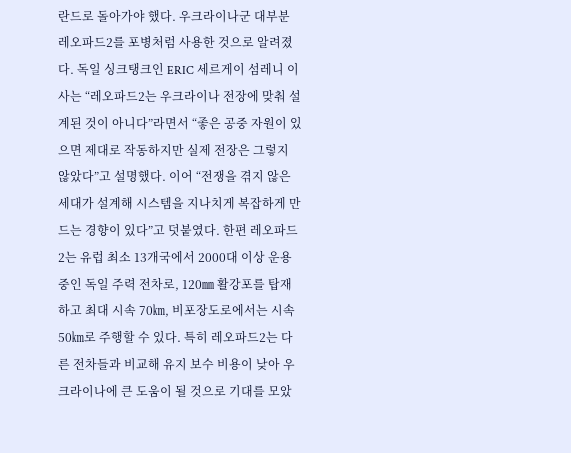란드로 돌아가야 했다. 우크라이나군 대부분 레오파드2를 포병처럼 사용한 것으로 알려졌다. 독일 싱크탱크인 ERIC 세르게이 섬레니 이사는 “레오파드2는 우크라이나 전장에 맞춰 설계된 것이 아니다”라면서 “좋은 공중 자원이 있으면 제대로 작동하지만 실제 전장은 그렇지 않았다”고 설명했다. 이어 “전쟁을 겪지 않은 세대가 설계해 시스템을 지나치게 복잡하게 만드는 경향이 있다”고 덧붙였다. 한편 레오파드2는 유럽 최소 13개국에서 2000대 이상 운용 중인 독일 주력 전차로, 120㎜ 활강포를 탑재하고 최대 시속 70㎞, 비포장도로에서는 시속 50㎞로 주행할 수 있다. 특히 레오파드2는 다른 전차들과 비교해 유지 보수 비용이 낮아 우크라이나에 큰 도움이 될 것으로 기대를 모았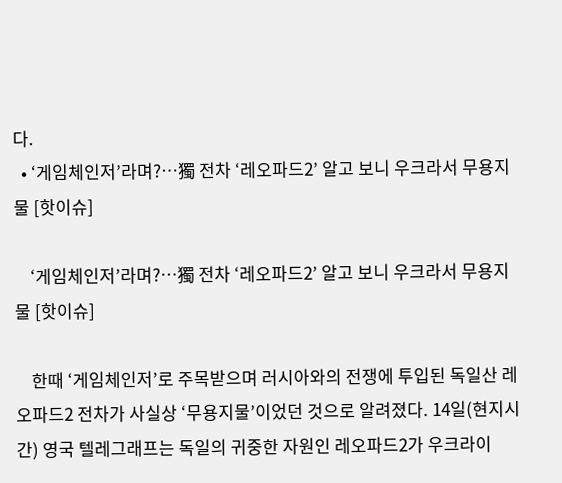다.
  • ‘게임체인저’라며?…獨 전차 ‘레오파드2’ 알고 보니 우크라서 무용지물 [핫이슈]

    ‘게임체인저’라며?…獨 전차 ‘레오파드2’ 알고 보니 우크라서 무용지물 [핫이슈]

    한때 ‘게임체인저’로 주목받으며 러시아와의 전쟁에 투입된 독일산 레오파드2 전차가 사실상 ‘무용지물’이었던 것으로 알려졌다. 14일(현지시간) 영국 텔레그래프는 독일의 귀중한 자원인 레오파드2가 우크라이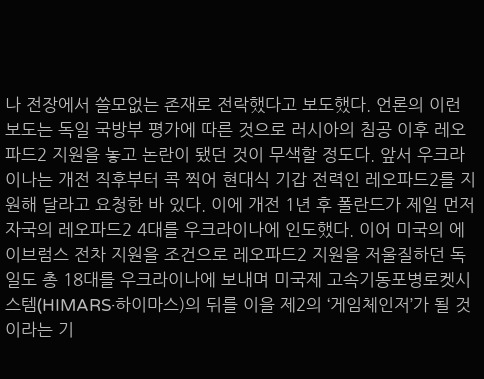나 전장에서 쓸모없는 존재로 전락했다고 보도했다. 언론의 이런 보도는 독일 국방부 평가에 따른 것으로 러시아의 침공 이후 레오파드2 지원을 놓고 논란이 됐던 것이 무색할 정도다. 앞서 우크라이나는 개전 직후부터 콕 찍어 현대식 기갑 전력인 레오파드2를 지원해 달라고 요청한 바 있다. 이에 개전 1년 후 폴란드가 제일 먼저 자국의 레오파드2 4대를 우크라이나에 인도했다. 이어 미국의 에이브럼스 전차 지원을 조건으로 레오파드2 지원을 저울질하던 독일도 총 18대를 우크라이나에 보내며 미국제 고속기동포병로켓시스템(HIMARS·하이마스)의 뒤를 이을 제2의 ‘게임체인저’가 될 것이라는 기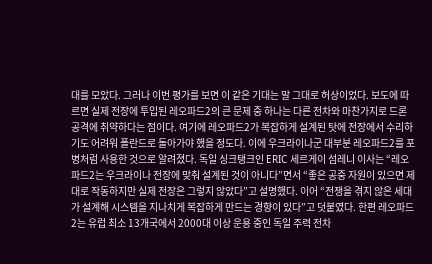대를 모았다. 그러나 이번 평가를 보면 이 같은 기대는 말 그대로 허상이었다. 보도에 따르면 실제 전장에 투입된 레오파드2의 큰 문제 중 하나는 다른 전차와 마찬가지로 드론 공격에 취약하다는 점이다. 여기에 레오파드2가 복잡하게 설계된 탓에 전장에서 수리하기도 어려워 폴란드로 돌아가야 했을 정도다. 이에 우크라이나군 대부분 레오파드2를 포병처럼 사용한 것으로 알려졌다. 독일 싱크탱크인 ERIC 세르게이 섬레니 이사는 “레오파드2는 우크라이나 전장에 맞춰 설계된 것이 아니다”면서 “좋은 공중 자원이 있으면 제대로 작동하지만 실제 전장은 그렇지 않았다”고 설명했다. 이어 “전쟁을 겪지 않은 세대가 설계해 시스템을 지나치게 복잡하게 만드는 경향이 있다”고 덧붙였다. 한편 레오파드2는 유럽 최소 13개국에서 2000대 이상 운용 중인 독일 주력 전차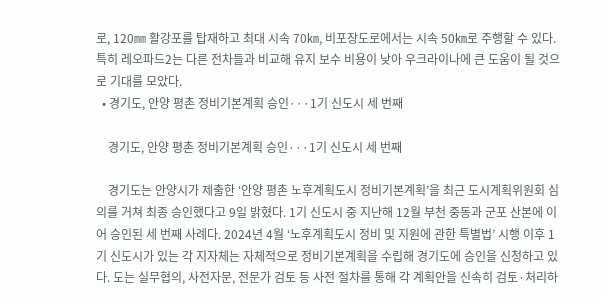로, 120㎜ 활강포를 탑재하고 최대 시속 70㎞, 비포장도로에서는 시속 50㎞로 주행할 수 있다. 특히 레오파드2는 다른 전차들과 비교해 유지 보수 비용이 낮아 우크라이나에 큰 도움이 될 것으로 기대를 모았다.
  • 경기도, 안양 평촌 정비기본계획 승인···1기 신도시 세 번째

    경기도, 안양 평촌 정비기본계획 승인···1기 신도시 세 번째

    경기도는 안양시가 제출한 ‘안양 평촌 노후계획도시 정비기본계획’을 최근 도시계획위원회 심의를 거쳐 최종 승인했다고 9일 밝혔다. 1기 신도시 중 지난해 12월 부천 중동과 군포 산본에 이어 승인된 세 번째 사례다. 2024년 4월 ‘노후계획도시 정비 및 지원에 관한 특별법’ 시행 이후 1기 신도시가 있는 각 지자체는 자체적으로 정비기본계획을 수립해 경기도에 승인을 신청하고 있다. 도는 실무협의, 사전자문, 전문가 검토 등 사전 절차를 통해 각 계획안을 신속히 검토·처리하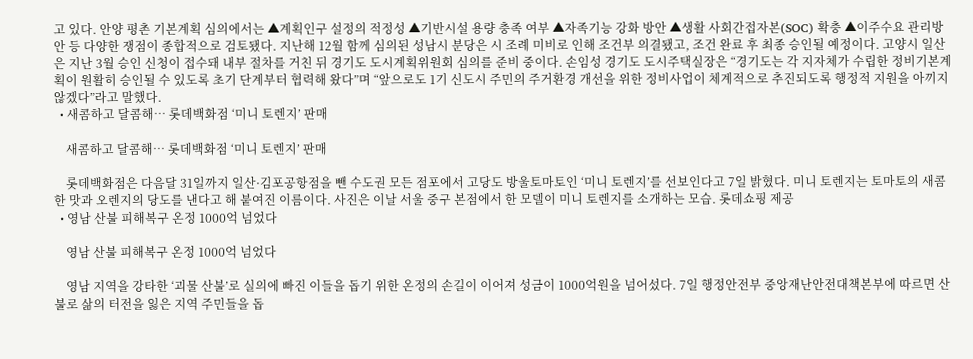고 있다. 안양 평촌 기본계획 심의에서는 ▲계획인구 설정의 적정성 ▲기반시설 용량 충족 여부 ▲자족기능 강화 방안 ▲생활 사회간접자본(SOC) 확충 ▲이주수요 관리방안 등 다양한 쟁점이 종합적으로 검토됐다. 지난해 12월 함께 심의된 성남시 분당은 시 조례 미비로 인해 조건부 의결됐고, 조건 완료 후 최종 승인될 예정이다. 고양시 일산은 지난 3월 승인 신청이 접수돼 내부 절차를 거친 뒤 경기도 도시계획위원회 심의를 준비 중이다. 손임성 경기도 도시주택실장은 “경기도는 각 지자체가 수립한 정비기본계획이 원활히 승인될 수 있도록 초기 단계부터 협력해 왔다”며 “앞으로도 1기 신도시 주민의 주거환경 개선을 위한 정비사업이 체계적으로 추진되도록 행정적 지원을 아끼지 않겠다”라고 말했다.
  • 새콤하고 달콤해… 롯데백화점 ‘미니 토렌지’ 판매

    새콤하고 달콤해… 롯데백화점 ‘미니 토렌지’ 판매

    롯데백화점은 다음달 31일까지 일산·김포공항점을 뺀 수도권 모든 점포에서 고당도 방울토마토인 ‘미니 토렌지’를 선보인다고 7일 밝혔다. 미니 토렌지는 토마토의 새콤한 맛과 오렌지의 당도를 낸다고 해 붙여진 이름이다. 사진은 이날 서울 중구 본점에서 한 모델이 미니 토렌지를 소개하는 모습. 롯데쇼핑 제공
  • 영남 산불 피해복구 온정 1000억 넘었다

    영남 산불 피해복구 온정 1000억 넘었다

    영남 지역을 강타한 ‘괴물 산불’로 실의에 빠진 이들을 돕기 위한 온정의 손길이 이어져 성금이 1000억원을 넘어섰다. 7일 행정안전부 중앙재난안전대책본부에 따르면 산불로 삶의 터전을 잃은 지역 주민들을 돕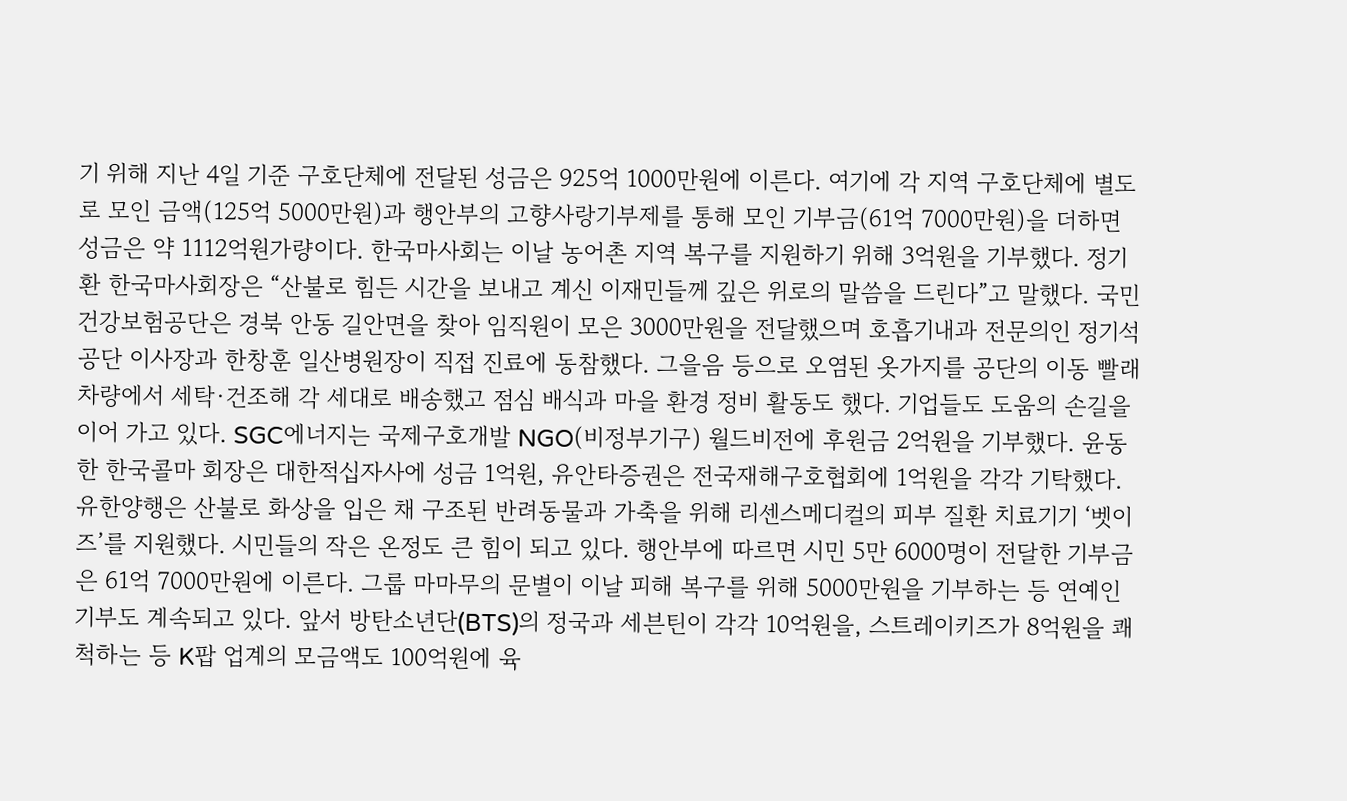기 위해 지난 4일 기준 구호단체에 전달된 성금은 925억 1000만원에 이른다. 여기에 각 지역 구호단체에 별도로 모인 금액(125억 5000만원)과 행안부의 고향사랑기부제를 통해 모인 기부금(61억 7000만원)을 더하면 성금은 약 1112억원가량이다. 한국마사회는 이날 농어촌 지역 복구를 지원하기 위해 3억원을 기부했다. 정기환 한국마사회장은 “산불로 힘든 시간을 보내고 계신 이재민들께 깊은 위로의 말씀을 드린다”고 말했다. 국민건강보험공단은 경북 안동 길안면을 찾아 임직원이 모은 3000만원을 전달했으며 호흡기내과 전문의인 정기석 공단 이사장과 한창훈 일산병원장이 직접 진료에 동참했다. 그을음 등으로 오염된 옷가지를 공단의 이동 빨래 차량에서 세탁·건조해 각 세대로 배송했고 점심 배식과 마을 환경 정비 활동도 했다. 기업들도 도움의 손길을 이어 가고 있다. SGC에너지는 국제구호개발 NGO(비정부기구) 월드비전에 후원금 2억원을 기부했다. 윤동한 한국콜마 회장은 대한적십자사에 성금 1억원, 유안타증권은 전국재해구호협회에 1억원을 각각 기탁했다. 유한양행은 산불로 화상을 입은 채 구조된 반려동물과 가축을 위해 리센스메디컬의 피부 질환 치료기기 ‘벳이즈’를 지원했다. 시민들의 작은 온정도 큰 힘이 되고 있다. 행안부에 따르면 시민 5만 6000명이 전달한 기부금은 61억 7000만원에 이른다. 그룹 마마무의 문별이 이날 피해 복구를 위해 5000만원을 기부하는 등 연예인 기부도 계속되고 있다. 앞서 방탄소년단(BTS)의 정국과 세븐틴이 각각 10억원을, 스트레이키즈가 8억원을 쾌척하는 등 K팝 업계의 모금액도 100억원에 육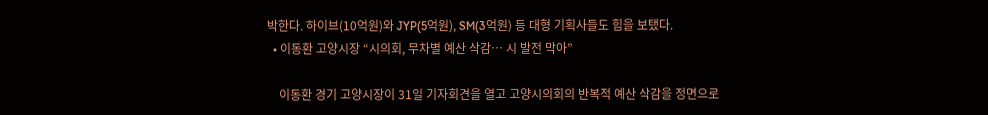박한다. 하이브(10억원)와 JYP(5억원), SM(3억원) 등 대형 기획사들도 힘을 보탰다.
  • 이동환 고양시장 “시의회, 무차별 예산 삭감… 시 발전 막아”

    이동환 경기 고양시장이 31일 기자회견을 열고 고양시의회의 반복적 예산 삭감을 정면으로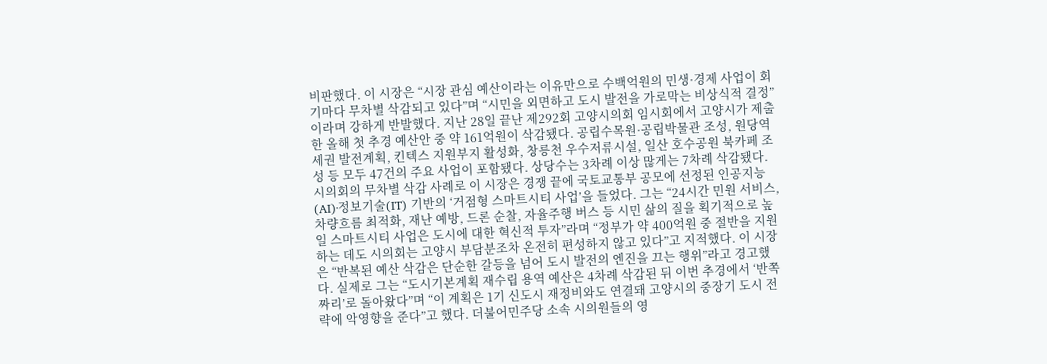비판했다. 이 시장은 “시장 관심 예산이라는 이유만으로 수백억원의 민생·경제 사업이 회기마다 무차별 삭감되고 있다”며 “시민을 외면하고 도시 발전을 가로막는 비상식적 결정”이라며 강하게 반발했다. 지난 28일 끝난 제292회 고양시의회 임시회에서 고양시가 제출한 올해 첫 추경 예산안 중 약 161억원이 삭감됐다. 공립수목원·공립박물관 조성, 원당역세권 발전계획, 킨텍스 지원부지 활성화, 창릉천 우수저류시설, 일산 호수공원 북카페 조성 등 모두 47건의 주요 사업이 포함됐다. 상당수는 3차례 이상 많게는 7차례 삭감됐다. 시의회의 무차별 삭감 사례로 이 시장은 경쟁 끝에 국토교통부 공모에 선정된 인공지능(AI)·정보기술(IT) 기반의 ‘거점형 스마트시티 사업’을 들었다. 그는 “24시간 민원 서비스, 차량흐름 최적화, 재난 예방, 드론 순찰, 자율주행 버스 등 시민 삶의 질을 획기적으로 높일 스마트시티 사업은 도시에 대한 혁신적 투자”라며 “정부가 약 400억원 중 절반을 지원하는 데도 시의회는 고양시 부담분조차 온전히 편성하지 않고 있다”고 지적했다. 이 시장은 “반복된 예산 삭감은 단순한 갈등을 넘어 도시 발전의 엔진을 끄는 행위”라고 경고했다. 실제로 그는 “도시기본계획 재수립 용역 예산은 4차례 삭감된 뒤 이번 추경에서 ‘반쪽짜리’로 돌아왔다”며 “이 계획은 1기 신도시 재정비와도 연결돼 고양시의 중장기 도시 전략에 악영향을 준다”고 했다. 더불어민주당 소속 시의원들의 영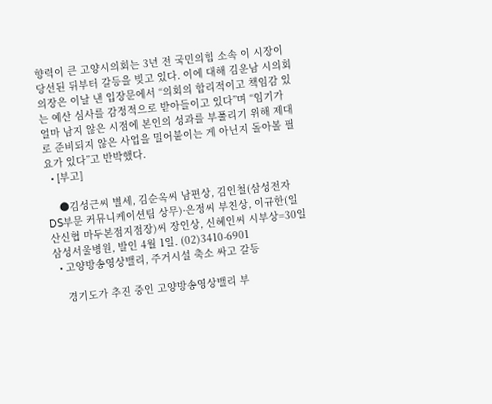향력이 큰 고양시의회는 3년 전 국민의힘 소속 이 시장이 당선된 뒤부터 갈등을 빚고 있다. 이에 대해 김운남 시의회 의장은 이날 낸 입장문에서 “의회의 합리적이고 책임감 있는 예산 심사를 감정적으로 받아들이고 있다”며 “임기가 얼마 남지 않은 시점에 본인의 성과를 부풀리기 위해 제대로 준비되지 않은 사업을 밀어붙이는 게 아닌지 돌아볼 필요가 있다”고 반박했다.
  • [부고]

    ●김성근씨 별세, 김순옥씨 남편상, 김인철(삼성전자 DS부문 커뮤니케이션팀 상무)·은정씨 부친상, 이규한(일산신협 마두본점지점장)씨 장인상, 신혜인씨 시부상=30일 삼성서울병원, 발인 4월 1일. (02)3410-6901
  • 고양방송영상밸리, 주거시설 축소 싸고 갈등

    경기도가 추진 중인 고양방송영상밸리 부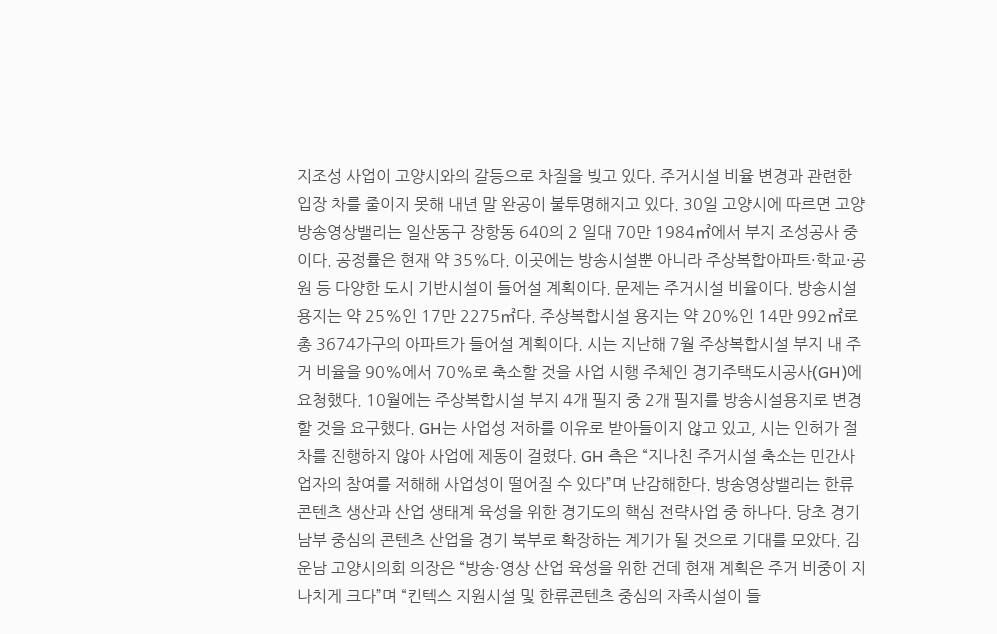지조성 사업이 고양시와의 갈등으로 차질을 빚고 있다. 주거시설 비율 변경과 관련한 입장 차를 줄이지 못해 내년 말 완공이 불투명해지고 있다. 30일 고양시에 따르면 고양방송영상밸리는 일산동구 장항동 640의 2 일대 70만 1984㎡에서 부지 조성공사 중이다. 공정률은 현재 약 35%다. 이곳에는 방송시설뿐 아니라 주상복합아파트·학교·공원 등 다양한 도시 기반시설이 들어설 계획이다. 문제는 주거시설 비율이다. 방송시설 용지는 약 25%인 17만 2275㎡다. 주상복합시설 용지는 약 20%인 14만 992㎡로 총 3674가구의 아파트가 들어설 계획이다. 시는 지난해 7월 주상복합시설 부지 내 주거 비율을 90%에서 70%로 축소할 것을 사업 시행 주체인 경기주택도시공사(GH)에 요청했다. 10월에는 주상복합시설 부지 4개 필지 중 2개 필지를 방송시설용지로 변경할 것을 요구했다. GH는 사업성 저하를 이유로 받아들이지 않고 있고, 시는 인허가 절차를 진행하지 않아 사업에 제동이 걸렸다. GH 측은 “지나친 주거시설 축소는 민간사업자의 참여를 저해해 사업성이 떨어질 수 있다”며 난감해한다. 방송영상밸리는 한류 콘텐츠 생산과 산업 생태계 육성을 위한 경기도의 핵심 전략사업 중 하나다. 당초 경기남부 중심의 콘텐츠 산업을 경기 북부로 확장하는 계기가 될 것으로 기대를 모았다. 김운남 고양시의회 의장은 “방송·영상 산업 육성을 위한 건데 현재 계획은 주거 비중이 지나치게 크다”며 “킨텍스 지원시설 및 한류콘텐츠 중심의 자족시설이 들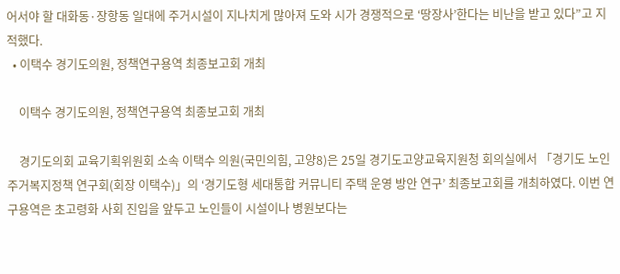어서야 할 대화동·장항동 일대에 주거시설이 지나치게 많아져 도와 시가 경쟁적으로 ‘땅장사’한다는 비난을 받고 있다”고 지적했다.
  • 이택수 경기도의원, 정책연구용역 최종보고회 개최

    이택수 경기도의원, 정책연구용역 최종보고회 개최

    경기도의회 교육기획위원회 소속 이택수 의원(국민의힘, 고양8)은 25일 경기도고양교육지원청 회의실에서 「경기도 노인주거복지정책 연구회(회장 이택수)」의 ‘경기도형 세대통합 커뮤니티 주택 운영 방안 연구’ 최종보고회를 개최하였다. 이번 연구용역은 초고령화 사회 진입을 앞두고 노인들이 시설이나 병원보다는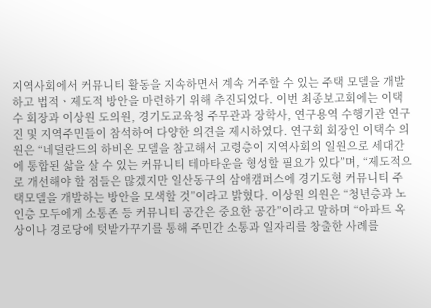지역사회에서 커뮤니티 활동을 지속하면서 계속 거주할 수 있는 주택 모델을 개발하고 법적ㆍ제도적 방안을 마련하기 위해 추진되었다. 이번 최종보고회에는 이택수 회장과 이상원 도의원, 경기도교육청 주무관과 장학사, 연구용역 수행기관 연구진 및 지역주민들이 참석하여 다양한 의견을 제시하였다. 연구회 회장인 이택수 의원은 “네덜란드의 하비온 모델을 참고해서 고령층이 지역사회의 일원으로 세대간에 통합된 삶을 살 수 있는 커뮤니티 테마타운을 형성할 필요가 있다”며, “제도적으로 개선해야 할 점들은 많겠지만 일산동구의 삼애캠퍼스에 경기도형 커뮤니티 주택모델을 개발하는 방안을 모색할 것”이라고 밝혔다. 이상원 의원은 “청년층과 노인층 모두에게 소통존 등 커뮤니티 공간은 중요한 공간”이라고 말하며 “아파트 옥상이나 경로당에 텃밭가꾸기를 통해 주민간 소통과 일자리를 창출한 사례를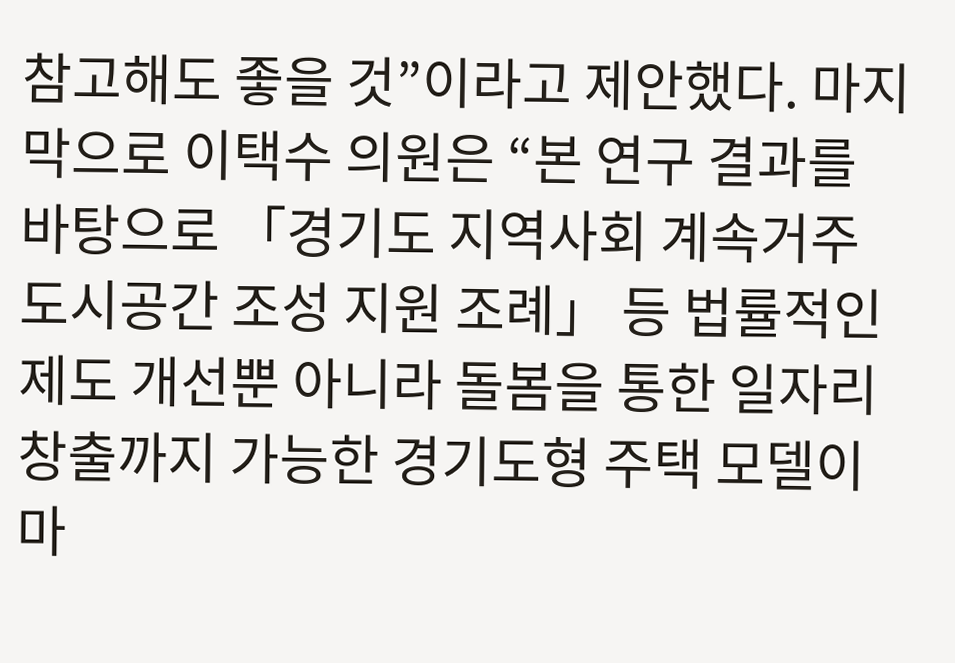참고해도 좋을 것”이라고 제안했다. 마지막으로 이택수 의원은 “본 연구 결과를 바탕으로 「경기도 지역사회 계속거주 도시공간 조성 지원 조례」 등 법률적인 제도 개선뿐 아니라 돌봄을 통한 일자리 창출까지 가능한 경기도형 주택 모델이 마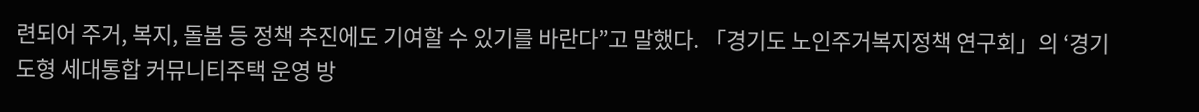련되어 주거, 복지, 돌봄 등 정책 추진에도 기여할 수 있기를 바란다”고 말했다. 「경기도 노인주거복지정책 연구회」의 ‘경기도형 세대통합 커뮤니티주택 운영 방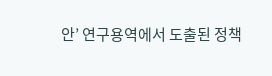안’ 연구용역에서 도출된 정책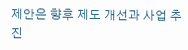제안은 향후 제도 개선과 사업 추진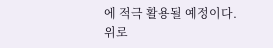에 적극 활용될 예정이다.
위로